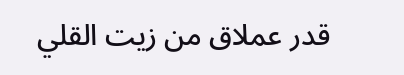قدر عملاق من زيت القلي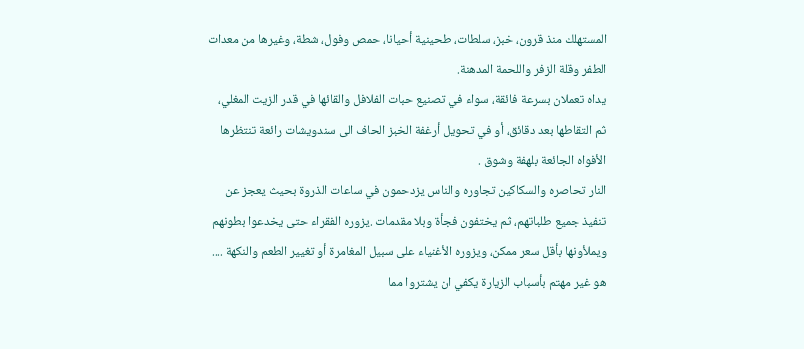المستهلك منذ قرون، خبز، سلطات، طحينية أحيانا، حمص وفول، شطة، وغيرها من معدات الطفر وقلة الزفر واللحمة المدهنة.
يداه تعملان بسرعة فائقة، سواء في تصنيع حبات الفلافل والقائها في قدر الزيت المغلي، ثم التقاطها بعد دقائق، أو في تحويل أرغفة الخبز الحاف الى سندويشات رائعة تنتظرها الأفواه الجائعة بلهفة وشوق .
النار تحاصره والسكاكين تجاوره والناس يزدحمون في ساعات الذروة بحيث يعجز عن تنفيذ جميع طلباتهم، ثم يختفون فجأة وبلا مقدمات .يزوره الفقراء حتى يخدعوا بطونهم ويملأونها بأقل سعر ممكن، ويزوره الأغنياء على سبيل المغامرة أو تغيير الطعم والنكهة .... هو غير مهتم بأسباب الزيارة يكفي ان يشتروا مما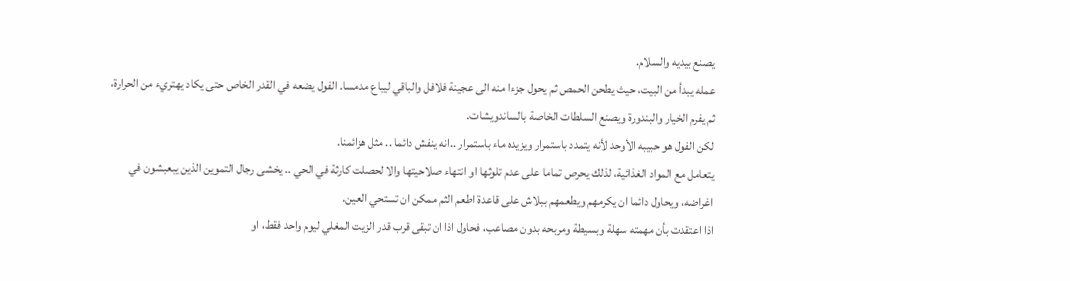يصنع بيديه والسلام.
عمله يبدأ من البيت، حيث يطحن الحمص ثم يحول جزءا منه الى عجينة فلافل والباقي ليباع مدمسا. الفول يضعه في القدر الخاص حتى يكاد يهتريء من الحرارة، ثم يفرم الخيار والبندورة ويصنع السلطات الخاصة بالساندويشات.
لكن الفول هو حبيبه الأوحد لأنه يتمدد باستمرار ويزيده ماء باستمرار ..انه ينفش دائما .. مثل هزائمنا.
يتعامل مع المواد الغذائية، لذلك يحرص تماما على عدم تلوثها او انتهاء صلاحيتها والا لحصلت كارثة في الحي .. يخشى رجال التموين الذين يبعبشون في اغراضه، ويحاول دائما ان يكرمهم ويطعمهم ببلاش على قاعدة اطعم الثم ممكن ان تستحي العين.
اذا اعتقدت بأن مهمته سهلة وبسيطة ومربحه بدون مصاعب، فحاول اذا ان تبقى قرب قدر الزيت المغلي ليوم واحد فقط، او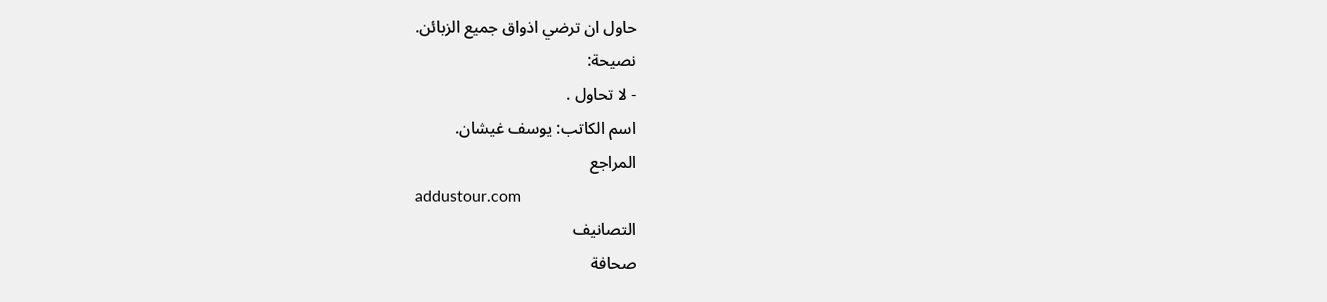حاول ان ترضي اذواق جميع الزبائن.
نصيحة:
- لا تحاول .
اسم الكاتب: يوسف غيشان.
المراجع
addustour.com
التصانيف
صحافة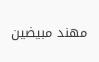مهند مبيضين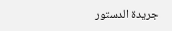جريدة الدستور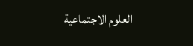العلوم الاجتماعية